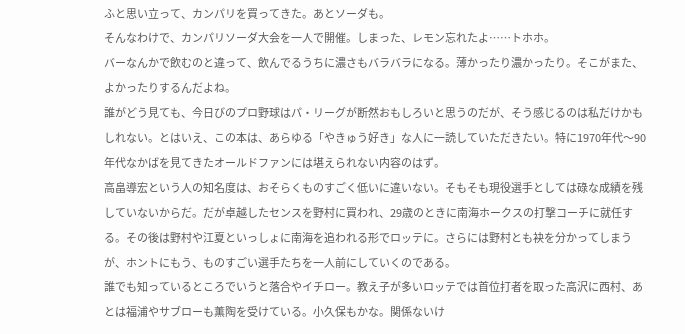ふと思い立って、カンパリを買ってきた。あとソーダも。
そんなわけで、カンパリソーダ大会を一人で開催。しまった、レモン忘れたよ……トホホ。
バーなんかで飲むのと違って、飲んでるうちに濃さもバラバラになる。薄かったり濃かったり。そこがまた、よかったりするんだよね。
誰がどう見ても、今日びのプロ野球はパ・リーグが断然おもしろいと思うのだが、そう感じるのは私だけかもしれない。とはいえ、この本は、あらゆる「やきゅう好き」な人に一読していただきたい。特に1970年代〜90年代なかばを見てきたオールドファンには堪えられない内容のはず。
高畠導宏という人の知名度は、おそらくものすごく低いに違いない。そもそも現役選手としては碌な成績を残していないからだ。だが卓越したセンスを野村に買われ、29歳のときに南海ホークスの打撃コーチに就任する。その後は野村や江夏といっしょに南海を追われる形でロッテに。さらには野村とも袂を分かってしまうが、ホントにもう、ものすごい選手たちを一人前にしていくのである。
誰でも知っているところでいうと落合やイチロー。教え子が多いロッテでは首位打者を取った高沢に西村、あとは福浦やサブローも薫陶を受けている。小久保もかな。関係ないけ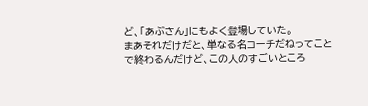ど、「あぶさん」にもよく登場していた。
まあそれだけだと、単なる名コーチだねってことで終わるんだけど、この人のすごいところ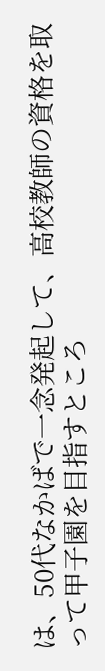は、50代なかばで一念発起して、高校教師の資格を取って甲子園を目指すところ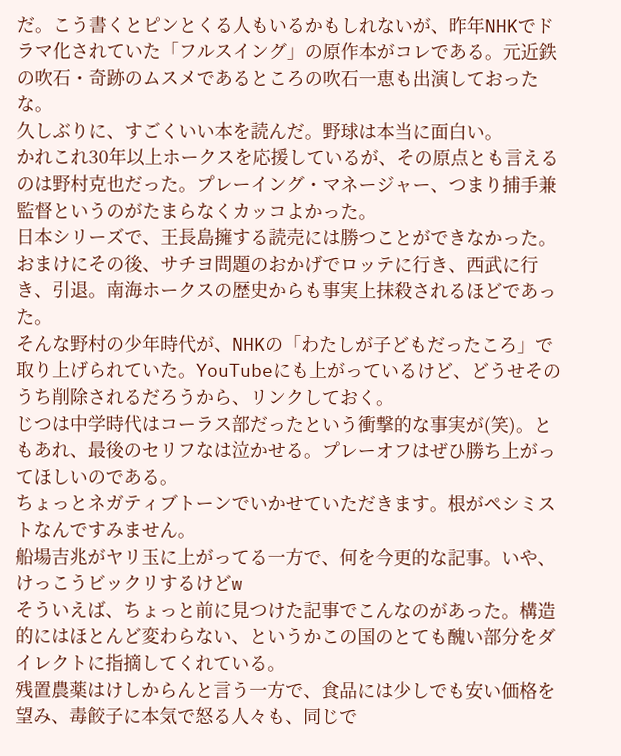だ。こう書くとピンとくる人もいるかもしれないが、昨年NHKでドラマ化されていた「フルスイング」の原作本がコレである。元近鉄の吹石・奇跡のムスメであるところの吹石一恵も出演しておったな。
久しぶりに、すごくいい本を読んだ。野球は本当に面白い。
かれこれ30年以上ホークスを応援しているが、その原点とも言えるのは野村克也だった。プレーイング・マネージャー、つまり捕手兼監督というのがたまらなくカッコよかった。
日本シリーズで、王長島擁する読売には勝つことができなかった。おまけにその後、サチヨ問題のおかげでロッテに行き、西武に行き、引退。南海ホークスの歴史からも事実上抹殺されるほどであった。
そんな野村の少年時代が、NHKの「わたしが子どもだったころ」で取り上げられていた。YouTubeにも上がっているけど、どうせそのうち削除されるだろうから、リンクしておく。
じつは中学時代はコーラス部だったという衝撃的な事実が(笑)。ともあれ、最後のセリフなは泣かせる。プレーオフはぜひ勝ち上がってほしいのである。
ちょっとネガティブトーンでいかせていただきます。根がペシミストなんですみません。
船場吉兆がヤリ玉に上がってる一方で、何を今更的な記事。いや、けっこうビックリするけどw
そういえば、ちょっと前に見つけた記事でこんなのがあった。構造的にはほとんど変わらない、というかこの国のとても醜い部分をダイレクトに指摘してくれている。
残置農薬はけしからんと言う一方で、食品には少しでも安い価格を望み、毒餃子に本気で怒る人々も、同じで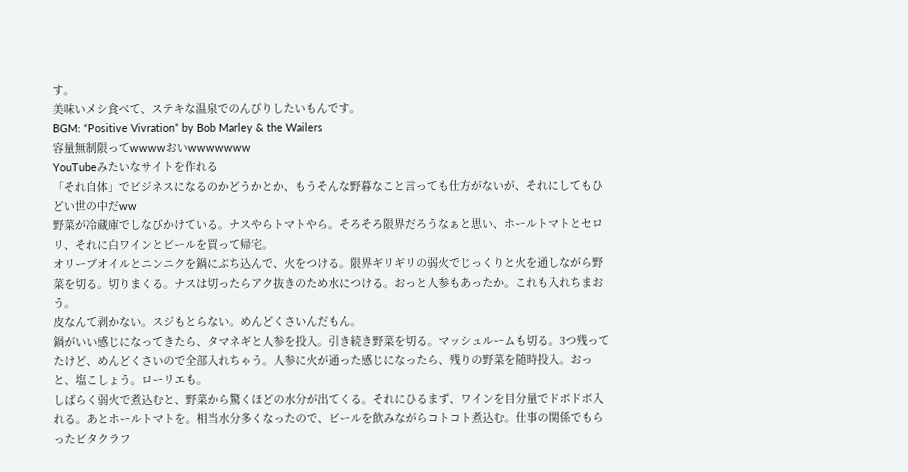す。
美味いメシ食べて、ステキな温泉でのんびりしたいもんです。
BGM: “Positive Vivration” by Bob Marley & the Wailers
容量無制限ってwwwwおいwwwwwww
YouTubeみたいなサイトを作れる
「それ自体」でビジネスになるのかどうかとか、もうそんな野暮なこと言っても仕方がないが、それにしてもひどい世の中だww
野菜が冷蔵庫でしなびかけている。ナスやらトマトやら。そろそろ限界だろうなぁと思い、ホールトマトとセロリ、それに白ワインとビールを買って帰宅。
オリーブオイルとニンニクを鍋にぶち込んで、火をつける。限界ギリギリの弱火でじっくりと火を通しながら野菜を切る。切りまくる。ナスは切ったらアク抜きのため水につける。おっと人参もあったか。これも入れちまおう。
皮なんて剥かない。スジもとらない。めんどくさいんだもん。
鍋がいい感じになってきたら、タマネギと人参を投入。引き続き野菜を切る。マッシュルームも切る。3つ残ってたけど、めんどくさいので全部入れちゃう。人参に火が通った感じになったら、残りの野菜を随時投入。おっと、塩こしょう。ローリエも。
しばらく弱火で煮込むと、野菜から驚くほどの水分が出てくる。それにひるまず、ワインを目分量でドボドボ入れる。あとホールトマトを。相当水分多くなったので、ビールを飲みながらコトコト煮込む。仕事の関係でもらったビタクラフ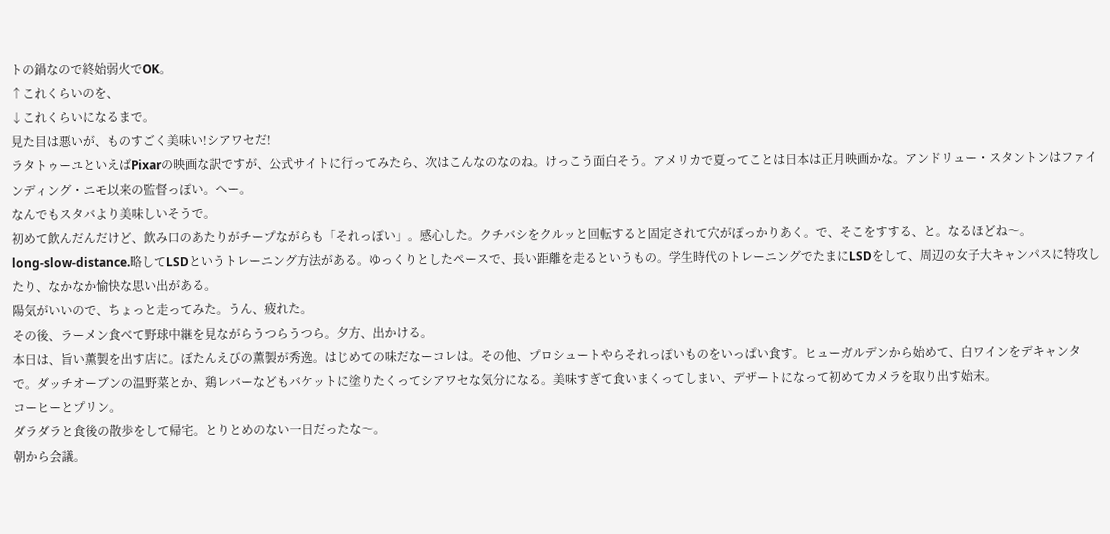トの鍋なので終始弱火でOK。
↑これくらいのを、
↓これくらいになるまで。
見た目は悪いが、ものすごく美味い!シアワセだ!
ラタトゥーユといえばPixarの映画な訳ですが、公式サイトに行ってみたら、次はこんなのなのね。けっこう面白そう。アメリカで夏ってことは日本は正月映画かな。アンドリュー・スタントンはファインディング・ニモ以来の監督っぽい。へー。
なんでもスタバより美味しいそうで。
初めて飲んだんだけど、飲み口のあたりがチープながらも「それっぽい」。感心した。クチバシをクルッと回転すると固定されて穴がぽっかりあく。で、そこをすする、と。なるほどね〜。
long-slow-distance.略してLSDというトレーニング方法がある。ゆっくりとしたペースで、長い距離を走るというもの。学生時代のトレーニングでたまにLSDをして、周辺の女子大キャンパスに特攻したり、なかなか愉快な思い出がある。
陽気がいいので、ちょっと走ってみた。うん、疲れた。
その後、ラーメン食べて野球中継を見ながらうつらうつら。夕方、出かける。
本日は、旨い薫製を出す店に。ぼたんえびの薫製が秀逸。はじめての味だなーコレは。その他、プロシュートやらそれっぽいものをいっぱい食す。ヒューガルデンから始めて、白ワインをデキャンタで。ダッチオーブンの温野菜とか、鶏レバーなどもバケットに塗りたくってシアワセな気分になる。美味すぎて食いまくってしまい、デザートになって初めてカメラを取り出す始末。
コーヒーとプリン。
ダラダラと食後の散歩をして帰宅。とりとめのない一日だったな〜。
朝から会議。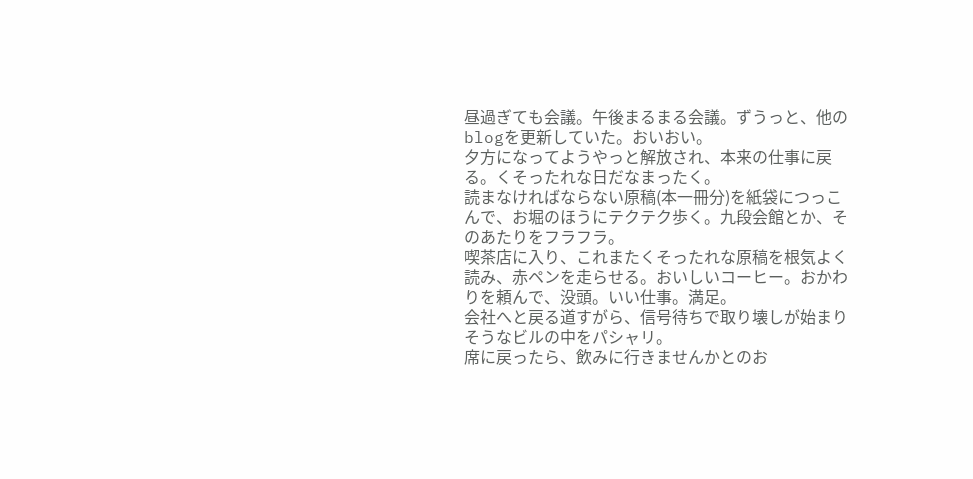昼過ぎても会議。午後まるまる会議。ずうっと、他のblogを更新していた。おいおい。
夕方になってようやっと解放され、本来の仕事に戻る。くそったれな日だなまったく。
読まなければならない原稿(本一冊分)を紙袋につっこんで、お堀のほうにテクテク歩く。九段会館とか、そのあたりをフラフラ。
喫茶店に入り、これまたくそったれな原稿を根気よく読み、赤ペンを走らせる。おいしいコーヒー。おかわりを頼んで、没頭。いい仕事。満足。
会社へと戻る道すがら、信号待ちで取り壊しが始まりそうなビルの中をパシャリ。
席に戻ったら、飲みに行きませんかとのお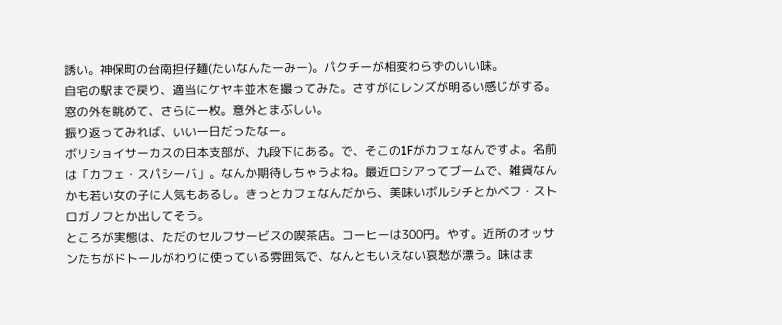誘い。神保町の台南担仔麺(たいなんたーみー)。パクチーが相変わらずのいい味。
自宅の駅まで戻り、適当にケヤキ並木を撮ってみた。さすがにレンズが明るい感じがする。
窓の外を眺めて、さらに一枚。意外とまぶしい。
振り返ってみれば、いい一日だったなー。
ボリショイサーカスの日本支部が、九段下にある。で、そこの1Fがカフェなんですよ。名前は「カフェ・スパシーバ」。なんか期待しちゃうよね。最近ロシアってブームで、雑貨なんかも若い女の子に人気もあるし。きっとカフェなんだから、美味いボルシチとかベフ・ストロガノフとか出してそう。
ところが実態は、ただのセルフサービスの喫茶店。コーヒーは300円。やす。近所のオッサンたちがドトールがわりに使っている雰囲気で、なんともいえない哀愁が漂う。味はま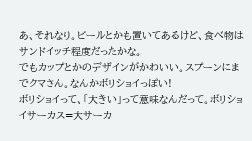あ、それなり。ビールとかも置いてあるけど、食べ物はサンドイッチ程度だったかな。
でもカップとかのデザインがかわいい。スプーンにまでクマさん。なんかボリショイっぽい!
ボリショイって、「大きい」って意味なんだって。ボリショイサーカス=大サーカ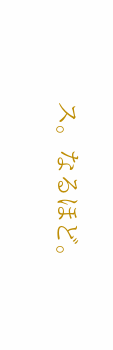ス。なるほど。